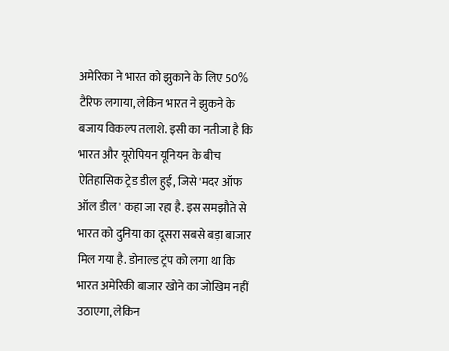अमेरिका ने भारत को झुकाने के लिए 50% टैरिफ लगाया, लेकिन भारत ने झुकने के बजाय विकल्प तलाशे. इसी का नतीजा है कि भारत और यूरोपियन यूनियन के बीच ऐतिहासिक ट्रेड डील हुई, जिसे 'मदर ऑफ ऑल डील' कहा जा रहा है. इस समझौते से भारत को दुनिया का दूसरा सबसे बड़ा बाजार मिल गया है. डोनाल्ड ट्रंप को लगा था कि भारत अमेरिकी बाजार खोने का जोखिम नहीं उठाएगा, लेकिन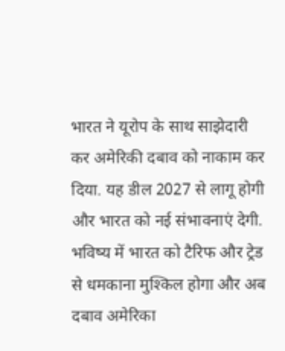भारत ने यूरोप के साथ साझेदारी कर अमेरिकी दबाव को नाकाम कर दिया. यह डील 2027 से लागू होगी और भारत को नई संभावनाएं देगी. भविष्य में भारत को टैरिफ और ट्रेड से धमकाना मुश्किल होगा और अब दबाव अमेरिका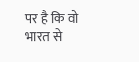पर है कि वो भारत से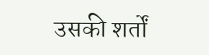उसकी शर्तों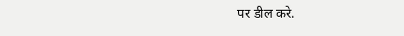पर डील करे.